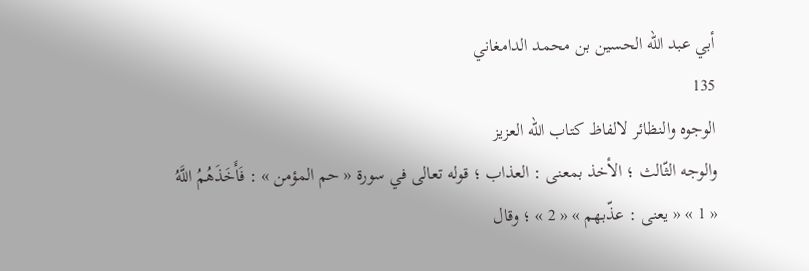أبي عبد الله الحسين بن محمد الدامغاني
135
الوجوه والنظائر لالفاظ كتاب الله العزيز
والوجه الثّالث ؛ الأخذ بمعنى : العذاب ؛ قوله تعالى في سورة « حم المؤمن » : فَأَخَذَهُمُ اللَّهُ « 1 » « يعنى : عذّبهم » « 2 » ؛ وقال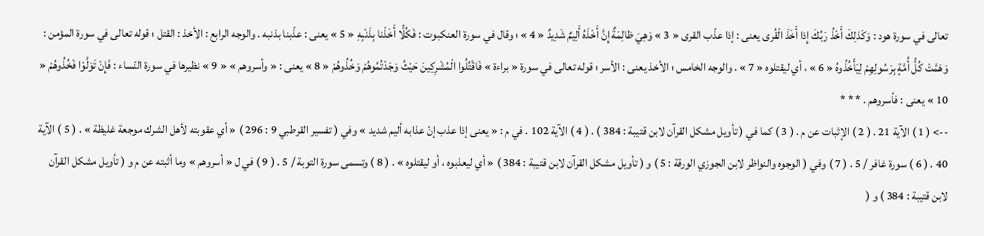تعالى في سورة هود : وَكَذلِكَ أَخْذُ رَبِّكَ إِذا أَخَذَ الْقُرى يعنى : إذا عذّب القرى « 3 » وَهِيَ ظالِمَةٌ إِنَّ أَخْذَهُ أَلِيمٌ شَدِيدٌ « 4 » ؛ وقال في سورة العنكبوت : فَكُلًّا أَخَذْنا بِذَنْبِهِ « 5 » يعنى : عذّبنا بذنبه . والوجه الرابع : الأخذ : القتل ؛ قوله تعالى في سورة المؤمن : وَهَمَّتْ كُلُّ أُمَّةٍ بِرَسُولِهِمْ لِيَأْخُذُوهُ « 6 » ، أي ليقتلوه « 7 » . والوجه الخامس ؛ الأخذ يعنى : الأسر ؛ قوله تعالى في سورة « براءة » فَاقْتُلُوا الْمُشْرِكِينَ حَيْثُ وَجَدْتُمُوهُمْ وَخُذُوهُمْ « 8 » يعنى : « وأسروهم » « 9 » نظيرها في سورة النّساء : فَإِنْ تَوَلَّوْا فَخُذُوهُمْ « 10 » يعنى : فأسروهم . * * *
--> ( 1 ) الآية 21 . ( 2 ) الإثبات عن م . ( 3 ) كما في ( تأويل مشكل القرآن لابن قتيبة : 384 ) . ( 4 ) الآية 102 . في م : « يعنى إذا عذب إنّ عذابه أليم شديد » وفي ( تفسير القرطبي 9 : 296 ) « أي عقوبته لأهل الشرك موجعة غليظة » . ( 5 ) الآية 40 . ( 6 ) سورة غافر / 5 . ( 7 ) وفي ( الوجوه والنواظر لابن الجوزي الورقة : 5 ) و ( تأويل مشكل القرآن لابن قتيبة : 384 ) « أي ليعذبوه ، أو ليقتلوه » . ( 8 ) وتسمى سورة التوبة / 5 . ( 9 ) في ل « أسروهم » وما أثبته عن م و ( تأويل مشكل القرآن لابن قتيبة : 384 ) و (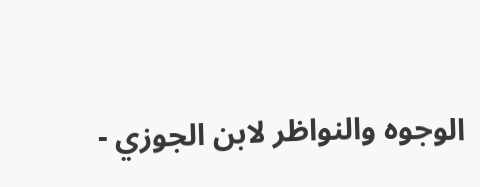الوجوه والنواظر لابن الجوزي -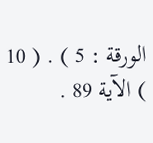الورقة : 5 ) . ( 10 ) الآية 89 .